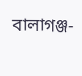বালাগঞ্জ-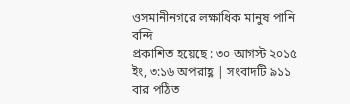ওসমানীনগরে লক্ষাধিক মানুষ পানি বন্দি
প্রকাশিত হয়েছে : ৩০ আগস্ট ২০১৫ ইং, ৩:১৬ অপরাহ্ণ | সংবাদটি ৯১১ বার পঠিত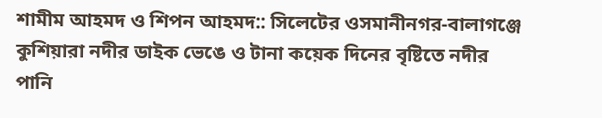শামীম আহমদ ও শিপন আহমদ:: সিলেটের ওসমানীনগর-বালাগঞ্জে কুশিয়ারা নদীর ডাইক ভেঙে ও টানা কয়েক দিনের বৃষ্টিতে নদীর পানি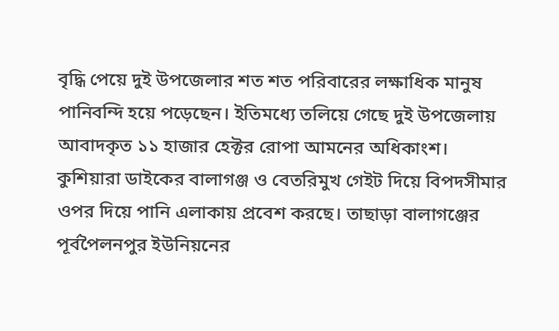বৃদ্ধি পেয়ে দুই উপজেলার শত শত পরিবারের লক্ষাধিক মানুষ পানিবন্দি হয়ে পড়েছেন। ইতিমধ্যে তলিয়ে গেছে দুই উপজেলায় আবাদকৃত ১১ হাজার হেক্টর রোপা আমনের অধিকাংশ। কুশিয়ারা ডাইকের বালাগঞ্জ ও বেতরিমুখ গেইট দিয়ে বিপদসীমার ওপর দিয়ে পানি এলাকায় প্রবেশ করছে। তাছাড়া বালাগঞ্জের পূর্বপৈলনপুর ইউনিয়নের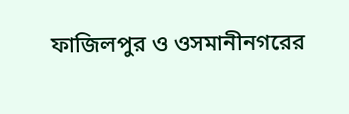ফাজিলপুর ও ওসমানীনগরের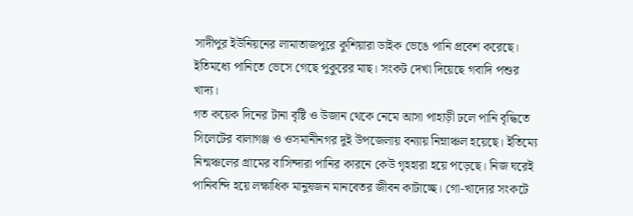সাদীপুর ইউনিয়নের লামাতাজপুরে কুশিয়ারা ডাইক ভেঙে পানি প্রবেশ করেছে। ইতিমধ্যে পানিতে ভেসে গেছে পুকুরের মাছ। সংকট দেখা দিয়েছে গবাদি পশুর খাদ্য।
গত কয়েক দিনের টানা বৃষ্টি ও উজান থেকে নেমে আসা পাহাড়ী ঢলে পানি বৃদ্ধিতে সিলেটের বালাগঞ্জ ও ওসমানীনগর দুই উপজেলায় বন্যায় নিম্নাঞ্চল হয়েছে। ইতিম্যে নিন্মঞ্চলের গ্রামের বাসিন্দারা পানির কারনে কেউ গৃহহারা হয়ে পড়েছে। নিজ ঘরেই পানিবন্দি হয়ে লক্ষাধিক মানুষজন মানবেতর জীবন কাটাচ্ছে। গো-খাদ্যের সংকটে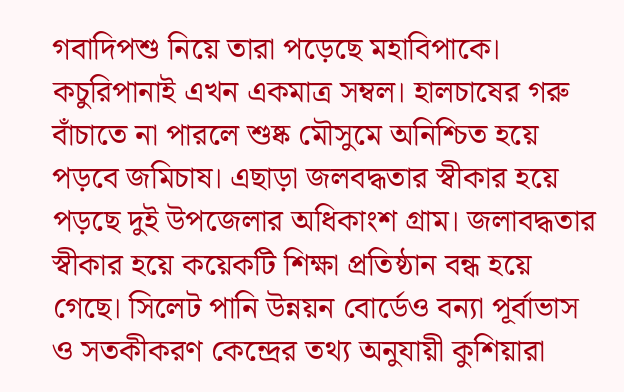গবাদিপশু নিয়ে তারা পড়েছে মহাবিপাকে। কচুরিপানাই এখন একমাত্র সম্বল। হালচাষের গরু বাঁচাতে না পারলে শুষ্ক মৌসুমে অনিশ্চিত হয়ে পড়বে জমিচাষ। এছাড়া জলবদ্ধতার স্বীকার হয়ে পড়ছে দুই উপজেলার অধিকাংশ গ্রাম। জলাবদ্ধতার স্বীকার হয়ে কয়েকটি শিক্ষা প্রতিষ্ঠান বন্ধ হয়ে গেছে। সিলেট পানি উন্নয়ন বোর্ডেও বন্যা পূর্বাভাস ও সতকীকরণ কেন্দ্রের তথ্য অনুযায়ী কুশিয়ারা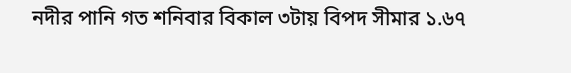নদীর পানি গত শনিবার বিকাল ৩টায় বিপদ সীমার ১.৬৭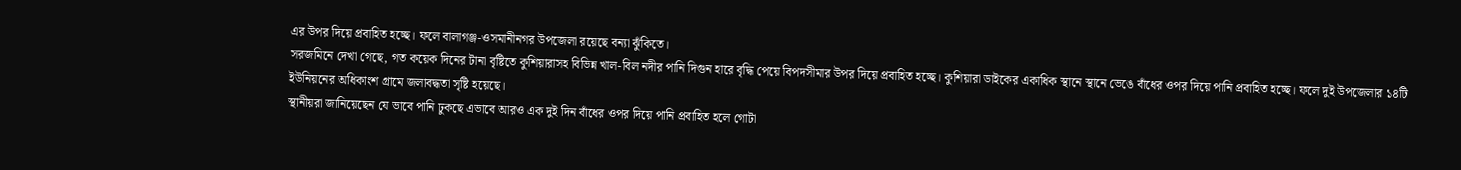এর উপর দিয়ে প্রবাহিত হচ্ছে। ফলে বালাগঞ্জ-ওসমানীনগর উপজেলা রয়েছে বন্যা ঝুঁকিতে।
সরজমিনে দেখা গেছে, গত কয়েক দিনের টানা বৃষ্টিতে কুশিয়ারাসহ বিভিন্ন খাল-বিল নদীর পানি দিগুন হারে বৃদ্ধি পেয়ে বিপদসীমার উপর দিয়ে প্রবাহিত হচ্ছে। কুশিয়ারা ডাইকের একাধিক স্থানে স্থানে ভেঙে বাঁধের ওপর দিয়ে পানি প্রবাহিত হচ্ছে। ফলে দুই উপজেলার ১৪টি ইউনিয়নের অধিকাংশ গ্রামে জলাবদ্ধতা সৃষ্টি হয়েছে।
স্থানীয়রা জানিয়েছেন যে ভাবে পানি ঢুকছে এভাবে আরও এক দুই দিন বাঁধের ওপর দিয়ে পানি প্রবাহিত হলে গোটা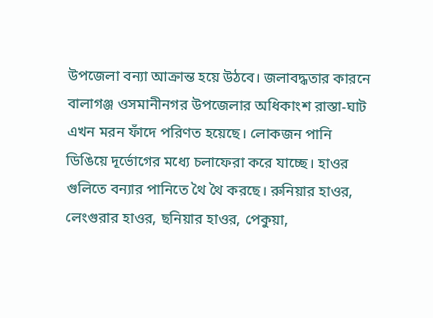উপজেলা বন্যা আক্রান্ত হয়ে উঠবে। জলাবদ্ধতার কারনে বালাগঞ্জ ওসমানীনগর উপজেলার অধিকাংশ রাস্তা-ঘাট এখন মরন ফাঁদে পরিণত হয়েছে। লোকজন পানি ডিঙিয়ে দূর্ভোগের মধ্যে চলাফেরা করে যাচ্ছে। হাওর গুলিতে বন্যার পানিতে থৈ থৈ করছে। রুনিয়ার হাওর, লেংগুরার হাওর, ছনিয়ার হাওর, পেকুয়া,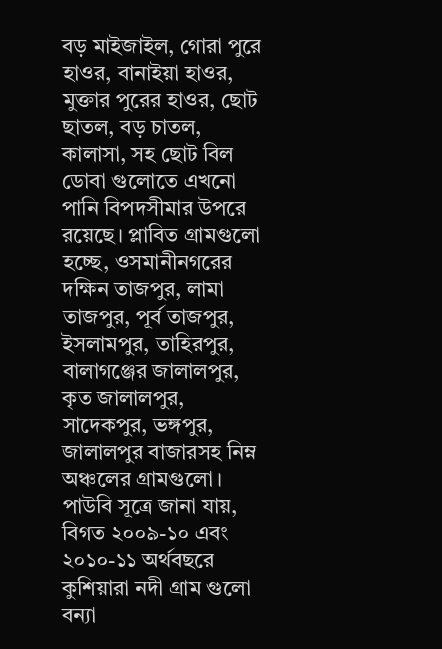বড় মাইজাইল, গোরা পুরে হাওর, বানাইয়া হাওর, মুক্তার পুরের হাওর, ছোট ছাতল, বড় চাতল, কালাসা, সহ ছোট বিল ডোবা গুলোতে এখনো পানি বিপদসীমার উপরে রয়েছে। প্লাবিত গ্রামগুলো হচ্ছে, ওসমানীনগরের দক্ষিন তাজপুর, লামা তাজপুর, পূর্ব তাজপুর, ইসলামপুর, তাহিরপুর, বালাগঞ্জের জালালপুর, কৃত জালালপুর, সাদেকপুর, ভঙ্গপুর, জালালপুর বাজারসহ নিম্ন অঞ্চলের গ্রামগুলো।
পাউবি সূত্রে জানা যায়, বিগত ২০০৯-১০ এবং ২০১০-১১ অর্থবছরে কুশিয়ারা নদী গ্রাম গুলো বন্যা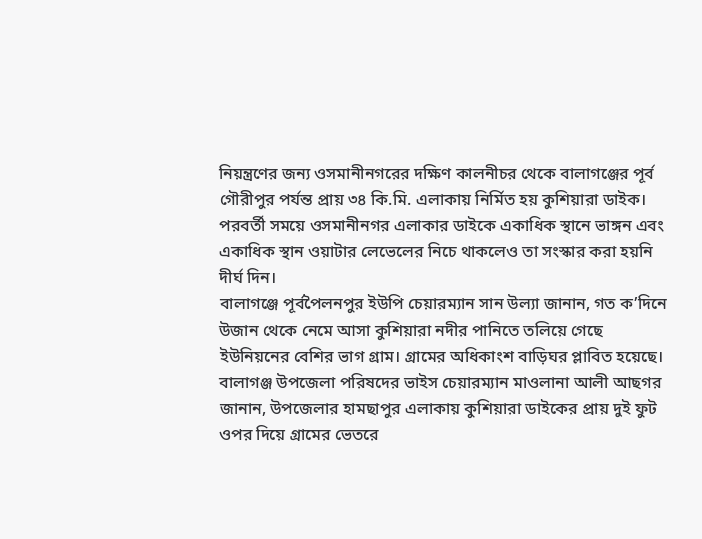নিয়ন্ত্রণের জন্য ওসমানীনগরের দক্ষিণ কালনীচর থেকে বালাগঞ্জের পূর্ব গৌরীপুর পর্যন্ত প্রায় ৩৪ কি.মি. এলাকায় নির্মিত হয় কুশিয়ারা ডাইক। পরবর্তী সময়ে ওসমানীনগর এলাকার ডাইকে একাধিক স্থানে ভাঙ্গন এবং একাধিক স্থান ওয়াটার লেভেলের নিচে থাকলেও তা সংস্কার করা হয়নি দীর্ঘ দিন।
বালাগঞ্জে পূর্বপৈলনপুর ইউপি চেয়ারম্যান সান উল্যা জানান, গত ক’দিনে উজান থেকে নেমে আসা কুশিয়ারা নদীর পানিতে তলিয়ে গেছে ইউনিয়নের বেশির ভাগ গ্রাম। গ্রামের অধিকাংশ বাড়িঘর প্লাবিত হয়েছে।
বালাগঞ্জ উপজেলা পরিষদের ভাইস চেয়ারম্যান মাওলানা আলী আছগর জানান, উপজেলার হামছাপুর এলাকায় কুশিয়ারা ডাইকের প্রায় দুই ফুট ওপর দিয়ে গ্রামের ভেতরে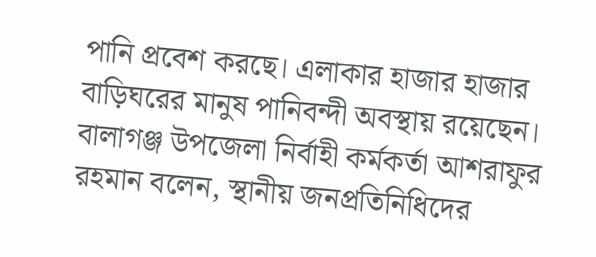পানি প্রবেশ করছে। এলাকার হাজার হাজার বাড়িঘরের মানুষ পানিবন্দী অবস্থায় রয়েছেন।
বালাগঞ্জ উপজেলা নির্বাহী কর্মকর্তা আশরাফুর রহমান বলেন, স্থানীয় জনপ্রতিনিধিদের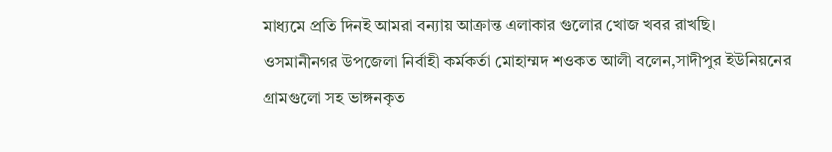মাধ্যমে প্রতি দিনই আমরা বন্যায় আক্রান্ত এলাকার গুলোর খোজ খবর রাখছি।
ওসমানীনগর উপজেলা নির্বাহী কর্মকর্তা মোহাম্মদ শওকত আলী বলেন,সাদীপুর ইউনিয়নের গ্রামগুলো সহ ভাঙ্গনকৃত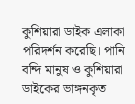কুশিয়ারা ডাইক এলাকা পরিদর্শন করেছি। পানি বন্দি মানুষ ও কুশিয়ারা ডাইকের ভাঙ্গনকৃত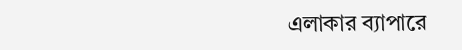এলাকার ব্যাপারে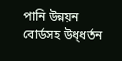পানি উন্নয়ন বোর্ডসহ উধ্ধর্তন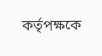কর্তৃপক্ষকে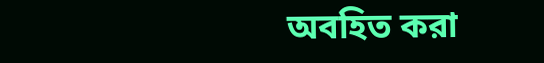অবহিত করা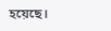হয়েছে।